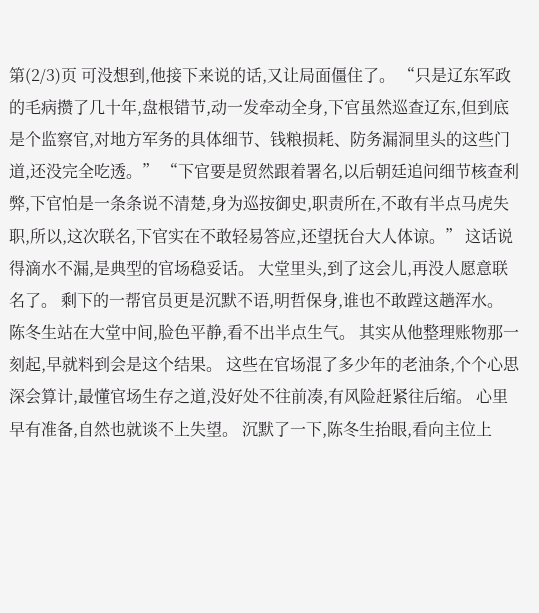第(2/3)页 可没想到,他接下来说的话,又让局面僵住了。 “只是辽东军政的毛病攒了几十年,盘根错节,动一发牵动全身,下官虽然巡查辽东,但到底是个监察官,对地方军务的具体细节、钱粮损耗、防务漏洞里头的这些门道,还没完全吃透。” “下官要是贸然跟着署名,以后朝廷追问细节核查利弊,下官怕是一条条说不清楚,身为巡按御史,职责所在,不敢有半点马虎失职,所以,这次联名,下官实在不敢轻易答应,还望抚台大人体谅。” 这话说得滴水不漏,是典型的官场稳妥话。 大堂里头,到了这会儿,再没人愿意联名了。 剩下的一帮官员更是沉默不语,明哲保身,谁也不敢蹚这趟浑水。 陈冬生站在大堂中间,脸色平静,看不出半点生气。 其实从他整理账物那一刻起,早就料到会是这个结果。 这些在官场混了多少年的老油条,个个心思深会算计,最懂官场生存之道,没好处不往前凑,有风险赶紧往后缩。 心里早有准备,自然也就谈不上失望。 沉默了一下,陈冬生抬眼,看向主位上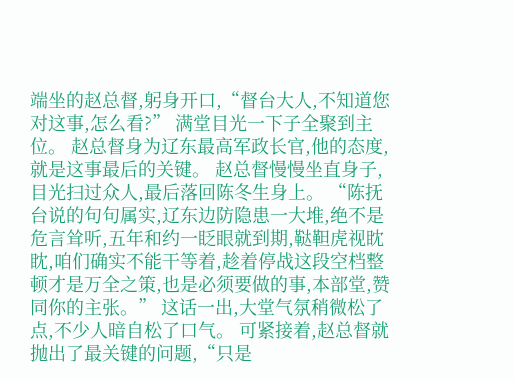端坐的赵总督,躬身开口,“督台大人,不知道您对这事,怎么看?” 满堂目光一下子全聚到主位。 赵总督身为辽东最高军政长官,他的态度,就是这事最后的关键。 赵总督慢慢坐直身子,目光扫过众人,最后落回陈冬生身上。 “陈抚台说的句句属实,辽东边防隐患一大堆,绝不是危言耸听,五年和约一眨眼就到期,鞑靼虎视眈眈,咱们确实不能干等着,趁着停战这段空档整顿才是万全之策,也是必须要做的事,本部堂,赞同你的主张。” 这话一出,大堂气氛稍微松了点,不少人暗自松了口气。 可紧接着,赵总督就抛出了最关键的问题,“只是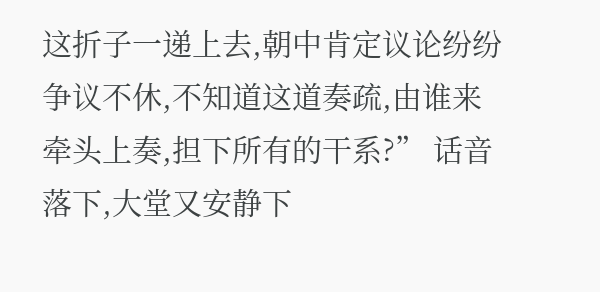这折子一递上去,朝中肯定议论纷纷争议不休,不知道这道奏疏,由谁来牵头上奏,担下所有的干系?” 话音落下,大堂又安静下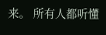来。 所有人都听懂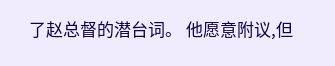了赵总督的潜台词。 他愿意附议,但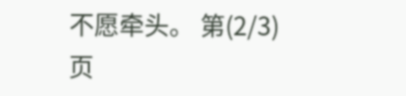不愿牵头。 第(2/3)页